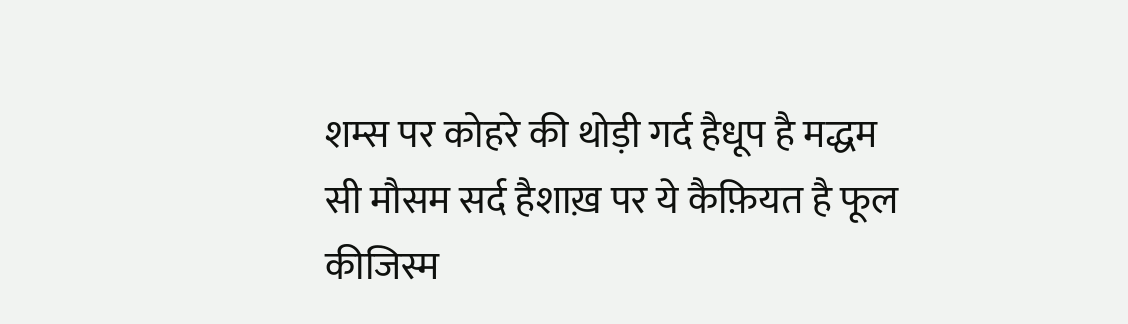शम्स पर कोहरे की थोड़ी गर्द हैधूप है मद्धम सी मौसम सर्द हैशाख़ पर ये कैफ़ियत है फूल कीजिस्म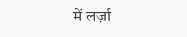में लर्ज़ा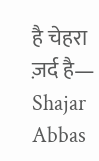है चेहरा ज़र्द है— Shajar Abbas